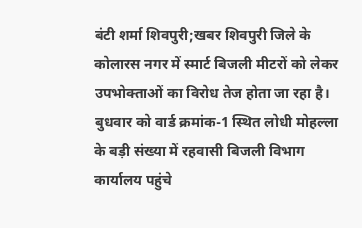बंटी शर्मा शिवपुरी;खबर शिवपुरी जिले के कोलारस नगर में स्मार्ट बिजली मीटरों को लेकर उपभोक्ताओं का विरोध तेज होता जा रहा है। बुधवार को वार्ड क्रमांक-1 स्थित लोधी मोहल्ला के बड़ी संख्या में रहवासी बिजली विभाग कार्यालय पहुंचे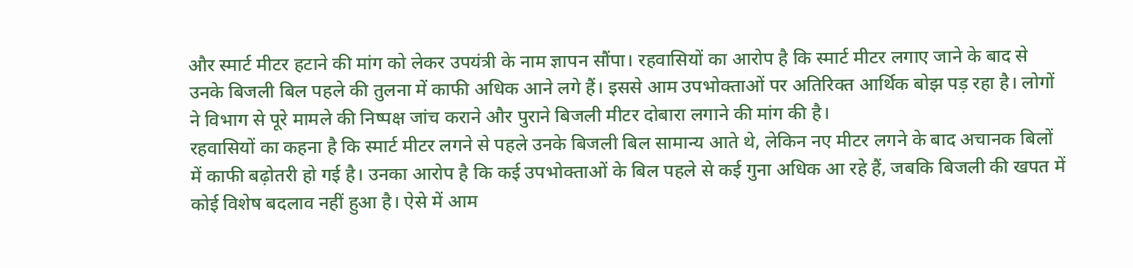और स्मार्ट मीटर हटाने की मांग को लेकर उपयंत्री के नाम ज्ञापन सौंपा। रहवासियों का आरोप है कि स्मार्ट मीटर लगाए जाने के बाद से उनके बिजली बिल पहले की तुलना में काफी अधिक आने लगे हैं। इससे आम उपभोक्ताओं पर अतिरिक्त आर्थिक बोझ पड़ रहा है। लोगों ने विभाग से पूरे मामले की निष्पक्ष जांच कराने और पुराने बिजली मीटर दोबारा लगाने की मांग की है।
रहवासियों का कहना है कि स्मार्ट मीटर लगने से पहले उनके बिजली बिल सामान्य आते थे, लेकिन नए मीटर लगने के बाद अचानक बिलों में काफी बढ़ोतरी हो गई है। उनका आरोप है कि कई उपभोक्ताओं के बिल पहले से कई गुना अधिक आ रहे हैं, जबकि बिजली की खपत में कोई विशेष बदलाव नहीं हुआ है। ऐसे में आम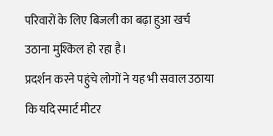परिवारों के लिए बिजली का बढ़ा हुआ खर्च उठाना मुश्किल हो रहा है।
प्रदर्शन करने पहुंचे लोगों ने यह भी सवाल उठाया कि यदि स्मार्ट मीटर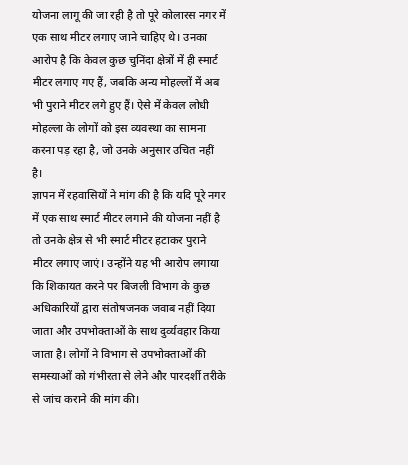योजना लागू की जा रही है तो पूरे कोलारस नगर में एक साथ मीटर लगाए जाने चाहिए थे। उनका आरोप है कि केवल कुछ चुनिंदा क्षेत्रों में ही स्मार्ट मीटर लगाए गए हैं, जबकि अन्य मोहल्लों में अब भी पुराने मीटर लगे हुए हैं। ऐसे में केवल लोधी मोहल्ला के लोगों को इस व्यवस्था का सामना करना पड़ रहा है, जो उनके अनुसार उचित नहीं है।
ज्ञापन में रहवासियों ने मांग की है कि यदि पूरे नगर में एक साथ स्मार्ट मीटर लगाने की योजना नहीं है तो उनके क्षेत्र से भी स्मार्ट मीटर हटाकर पुराने मीटर लगाए जाएं। उन्होंने यह भी आरोप लगाया कि शिकायत करने पर बिजली विभाग के कुछ अधिकारियों द्वारा संतोषजनक जवाब नहीं दिया जाता और उपभोक्ताओं के साथ दुर्व्यवहार किया जाता है। लोगों ने विभाग से उपभोक्ताओं की समस्याओं को गंभीरता से लेने और पारदर्शी तरीके से जांच कराने की मांग की।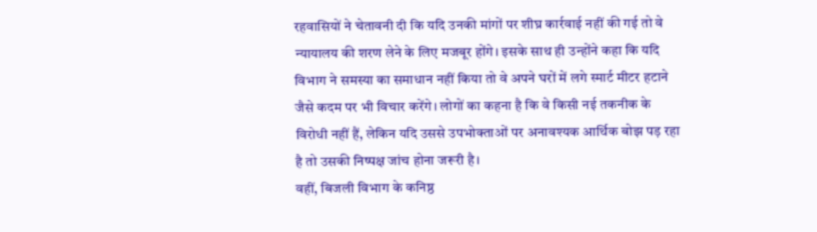रहवासियों ने चेतावनी दी कि यदि उनकी मांगों पर शीघ्र कार्रवाई नहीं की गई तो वे न्यायालय की शरण लेने के लिए मजबूर होंगे। इसके साथ ही उन्होंने कहा कि यदि विभाग ने समस्या का समाधान नहीं किया तो वे अपने घरों में लगे स्मार्ट मीटर हटाने जैसे कदम पर भी विचार करेंगे। लोगों का कहना है कि वे किसी नई तकनीक के विरोधी नहीं हैं, लेकिन यदि उससे उपभोक्ताओं पर अनावश्यक आर्थिक बोझ पड़ रहा है तो उसकी निष्पक्ष जांच होना जरूरी है।
वहीं, बिजली विभाग के कनिष्ठ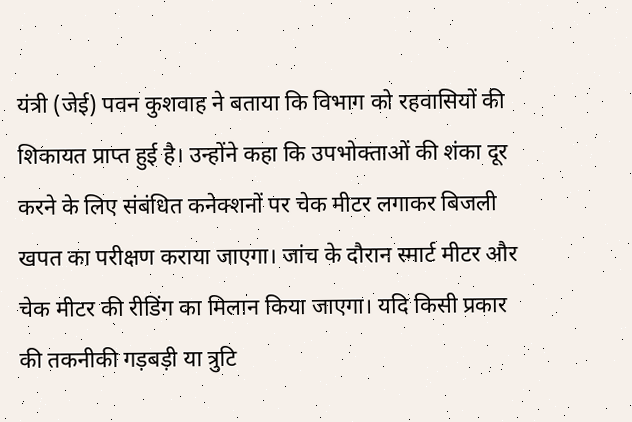यंत्री (जेई) पवन कुशवाह ने बताया कि विभाग को रहवासियों की शिकायत प्राप्त हुई है। उन्होंने कहा कि उपभोक्ताओं की शंका दूर करने के लिए संबंधित कनेक्शनों पर चेक मीटर लगाकर बिजली खपत का परीक्षण कराया जाएगा। जांच के दौरान स्मार्ट मीटर और चेक मीटर की रीडिंग का मिलान किया जाएगा। यदि किसी प्रकार की तकनीकी गड़बड़ी या त्रुटि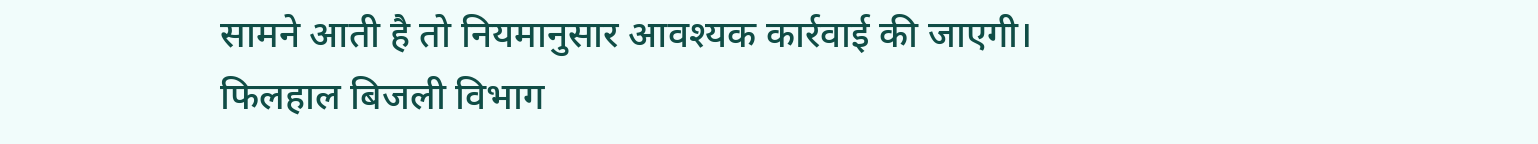सामने आती है तो नियमानुसार आवश्यक कार्रवाई की जाएगी।
फिलहाल बिजली विभाग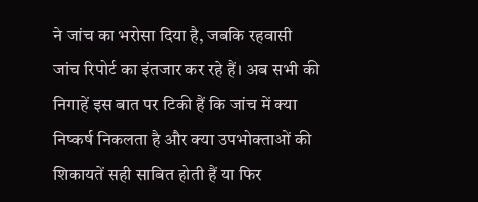ने जांच का भरोसा दिया है, जबकि रहवासी जांच रिपोर्ट का इंतजार कर रहे हैं। अब सभी की निगाहें इस बात पर टिकी हैं कि जांच में क्या निष्कर्ष निकलता है और क्या उपभोक्ताओं की शिकायतें सही साबित होती हैं या फिर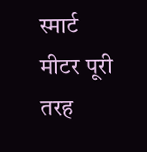स्मार्ट मीटर पूरी तरह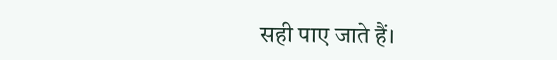सही पाए जाते हैं।